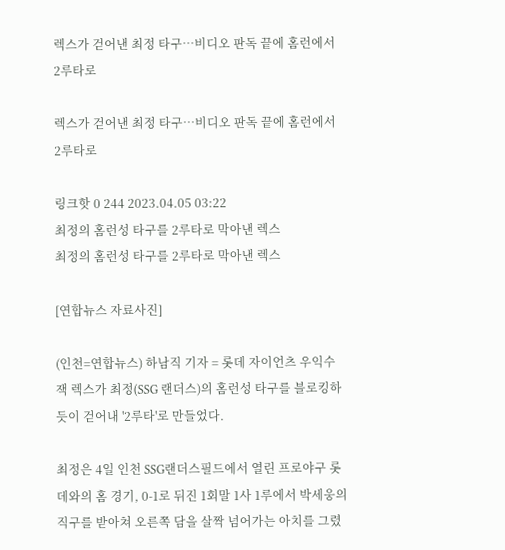렉스가 걷어낸 최정 타구…비디오 판독 끝에 홈런에서 2루타로

렉스가 걷어낸 최정 타구…비디오 판독 끝에 홈런에서 2루타로

링크핫 0 244 2023.04.05 03:22
최정의 홈런성 타구를 2루타로 막아낸 렉스
최정의 홈런성 타구를 2루타로 막아낸 렉스

[연합뉴스 자료사진]

(인천=연합뉴스) 하남직 기자 = 롯데 자이언츠 우익수 잭 렉스가 최정(SSG 랜더스)의 홈런성 타구를 블로킹하듯이 걷어내 '2루타'로 만들었다.

최정은 4일 인천 SSG랜더스필드에서 열린 프로야구 롯데와의 홈 경기, 0-1로 뒤진 1회말 1사 1루에서 박세웅의 직구를 받아쳐 오른쪽 담을 살짝 넘어가는 아치를 그렸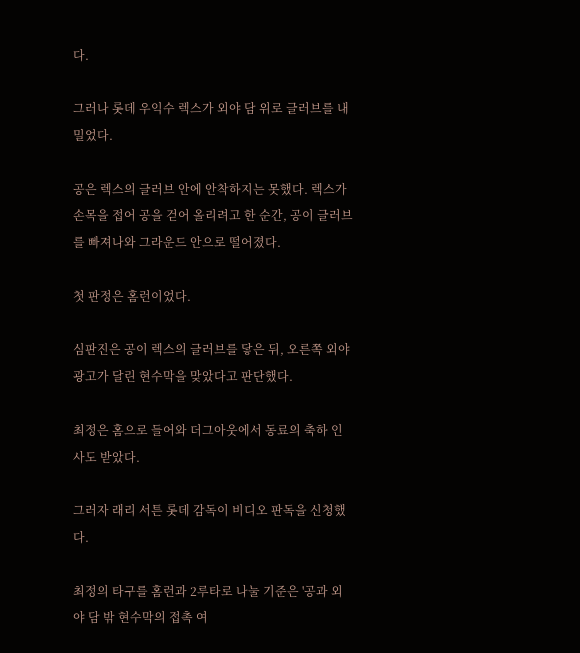다.

그러나 롯데 우익수 렉스가 외야 담 위로 글러브를 내밀었다.

공은 렉스의 글러브 안에 안착하지는 못했다. 렉스가 손목을 접어 공을 걷어 올리려고 한 순간, 공이 글러브를 빠져나와 그라운드 안으로 떨어졌다.

첫 판정은 홈런이었다.

심판진은 공이 렉스의 글러브를 닿은 뒤, 오른쪽 외야 광고가 달린 현수막을 맞았다고 판단했다.

최정은 홈으로 들어와 더그아웃에서 동료의 축하 인사도 받았다.

그러자 래리 서튼 롯데 감독이 비디오 판독을 신청했다.

최정의 타구를 홈런과 2루타로 나눌 기준은 '공과 외야 담 밖 현수막의 접촉 여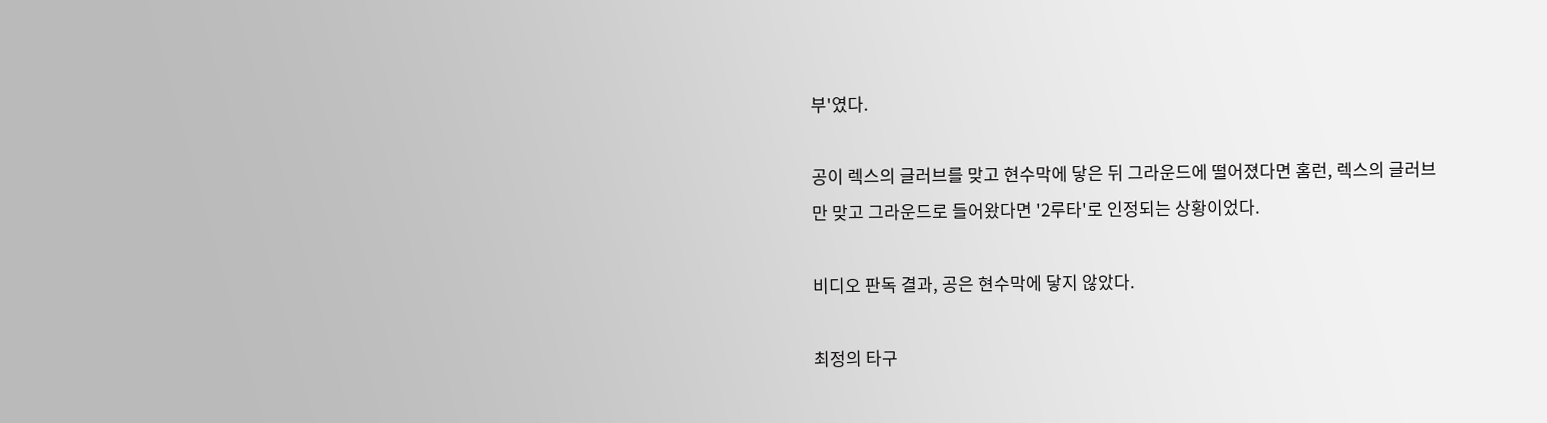부'였다.

공이 렉스의 글러브를 맞고 현수막에 닿은 뒤 그라운드에 떨어졌다면 홈런, 렉스의 글러브만 맞고 그라운드로 들어왔다면 '2루타'로 인정되는 상황이었다.

비디오 판독 결과, 공은 현수막에 닿지 않았다.

최정의 타구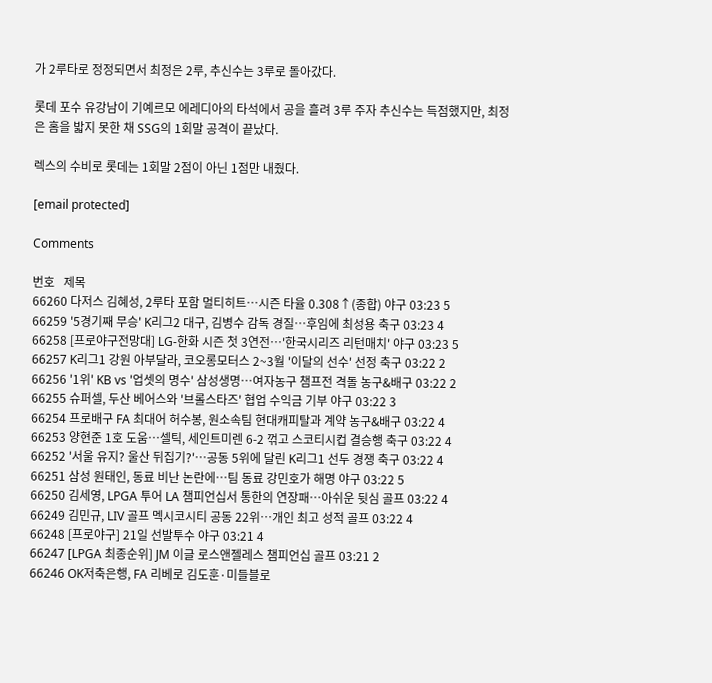가 2루타로 정정되면서 최정은 2루, 추신수는 3루로 돌아갔다.

롯데 포수 유강남이 기예르모 에레디아의 타석에서 공을 흘려 3루 주자 추신수는 득점했지만, 최정은 홈을 밟지 못한 채 SSG의 1회말 공격이 끝났다.

렉스의 수비로 롯데는 1회말 2점이 아닌 1점만 내줬다.

[email protected]

Comments

번호   제목
66260 다저스 김혜성, 2루타 포함 멀티히트…시즌 타율 0.308↑(종합) 야구 03:23 5
66259 '5경기째 무승' K리그2 대구, 김병수 감독 경질…후임에 최성용 축구 03:23 4
66258 [프로야구전망대] LG-한화 시즌 첫 3연전…'한국시리즈 리턴매치' 야구 03:23 5
66257 K리그1 강원 아부달라, 코오롱모터스 2~3월 '이달의 선수' 선정 축구 03:22 2
66256 '1위' KB vs '업셋의 명수' 삼성생명…여자농구 챔프전 격돌 농구&배구 03:22 2
66255 슈퍼셀, 두산 베어스와 '브롤스타즈' 협업 수익금 기부 야구 03:22 3
66254 프로배구 FA 최대어 허수봉, 원소속팀 현대캐피탈과 계약 농구&배구 03:22 4
66253 양현준 1호 도움…셀틱, 세인트미렌 6-2 꺾고 스코티시컵 결승행 축구 03:22 4
66252 '서울 유지? 울산 뒤집기?'…공동 5위에 달린 K리그1 선두 경쟁 축구 03:22 4
66251 삼성 원태인, 동료 비난 논란에…팀 동료 강민호가 해명 야구 03:22 5
66250 김세영, LPGA 투어 LA 챔피언십서 통한의 연장패…아쉬운 뒷심 골프 03:22 4
66249 김민규, LIV 골프 멕시코시티 공동 22위…개인 최고 성적 골프 03:22 4
66248 [프로야구] 21일 선발투수 야구 03:21 4
66247 [LPGA 최종순위] JM 이글 로스앤젤레스 챔피언십 골프 03:21 2
66246 OK저축은행, FA 리베로 김도훈·미들블로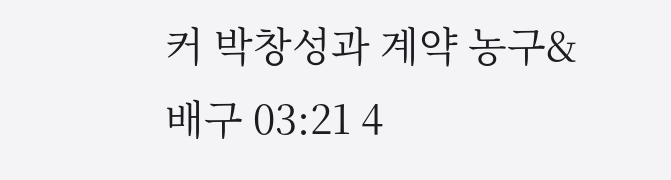커 박창성과 계약 농구&배구 03:21 4